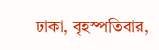ঢাকা, বৃহস্পতিবার,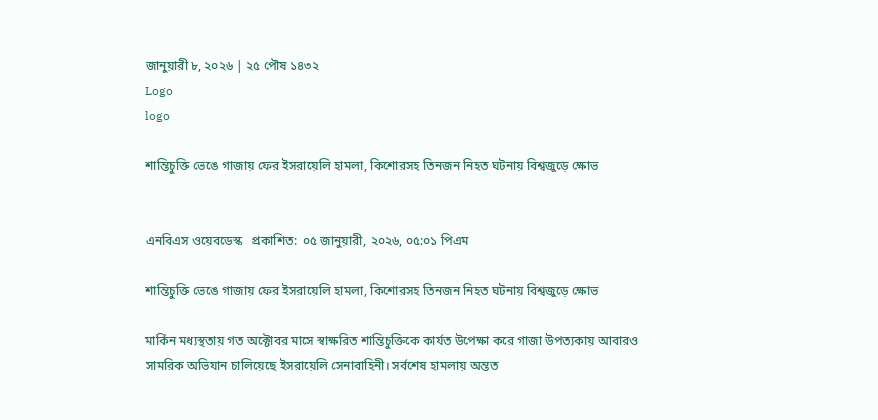জানুয়ারী ৮, ২০২৬ | ২৫ পৌষ ১৪৩২
Logo
logo

শান্তিচুক্তি ভেঙে গাজায় ফের ইসরায়েলি হামলা, কিশোরসহ তিনজন নিহত ঘটনায় বিশ্বজুড়ে ক্ষোভ


এনবিএস ওয়েবডেস্ক   প্রকাশিত:  ০৫ জানুয়ারী, ২০২৬, ০৫:০১ পিএম

শান্তিচুক্তি ভেঙে গাজায় ফের ইসরায়েলি হামলা, কিশোরসহ তিনজন নিহত ঘটনায় বিশ্বজুড়ে ক্ষোভ

মার্কিন মধ্যস্থতায় গত অক্টোবর মাসে স্বাক্ষরিত শান্তিচুক্তিকে কার্যত উপেক্ষা করে গাজা উপত্যকায় আবারও সামরিক অভিযান চালিয়েছে ইসরায়েলি সেনাবাহিনী। সর্বশেষ হামলায় অন্তত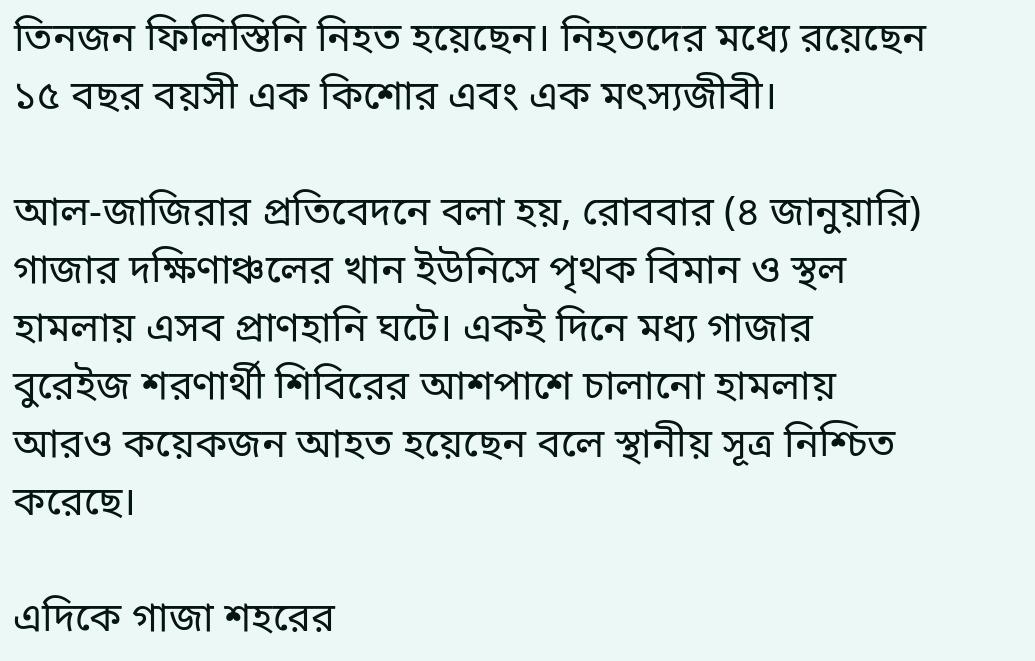তিনজন ফিলিস্তিনি নিহত হয়েছেন। নিহতদের মধ্যে রয়েছেন ১৫ বছর বয়সী এক কিশোর এবং এক মৎস্যজীবী।

আল-জাজিরার প্রতিবেদনে বলা হয়, রোববার (৪ জানুয়ারি) গাজার দক্ষিণাঞ্চলের খান ইউনিসে পৃথক বিমান ও স্থল হামলায় এসব প্রাণহানি ঘটে। একই দিনে মধ্য গাজার বুরেইজ শরণার্থী শিবিরের আশপাশে চালানো হামলায় আরও কয়েকজন আহত হয়েছেন বলে স্থানীয় সূত্র নিশ্চিত করেছে।

এদিকে গাজা শহরের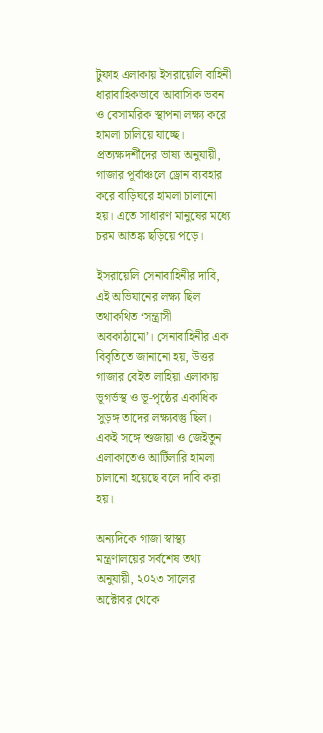টুফাহ এলাকায় ইসরায়েলি বাহিনী ধারাবাহিকভাবে আবাসিক ভবন ও বেসামরিক স্থাপনা লক্ষ্য করে হামলা চালিয়ে যাচ্ছে। প্রত্যক্ষদর্শীদের ভাষ্য অনুযায়ী, গাজার পূর্বাঞ্চলে ড্রোন ব্যবহার করে বাড়িঘরে হামলা চালানো হয়। এতে সাধারণ মানুষের মধ্যে চরম আতঙ্ক ছড়িয়ে পড়ে।

ইসরায়েলি সেনাবাহিনীর দাবি, এই অভিযানের লক্ষ্য ছিল তথাকথিত ‘সন্ত্রাসী অবকাঠামো’। সেনাবাহিনীর এক বিবৃতিতে জানানো হয়, উত্তর গাজার বেইত লাহিয়া এলাকায় ভূগর্ভস্থ ও ভূ-পৃষ্ঠের একাধিক সুড়ঙ্গ তাদের লক্ষ্যবস্তু ছিল। একই সঙ্গে শুজায়া ও জেইতুন এলাকাতেও আর্টিলারি হামলা চালানো হয়েছে বলে দাবি করা হয়।

অন্যদিকে গাজা স্বাস্থ্য মন্ত্রণালয়ের সর্বশেষ তথ্য অনুযায়ী, ২০২৩ সালের অক্টোবর থেকে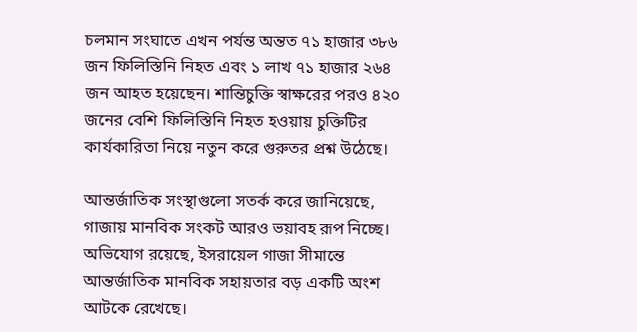চলমান সংঘাতে এখন পর্যন্ত অন্তত ৭১ হাজার ৩৮৬ জন ফিলিস্তিনি নিহত এবং ১ লাখ ৭১ হাজার ২৬৪ জন আহত হয়েছেন। শান্তিচুক্তি স্বাক্ষরের পরও ৪২০ জনের বেশি ফিলিস্তিনি নিহত হওয়ায় চুক্তিটির কার্যকারিতা নিয়ে নতুন করে গুরুতর প্রশ্ন উঠেছে।

আন্তর্জাতিক সংস্থাগুলো সতর্ক করে জানিয়েছে, গাজায় মানবিক সংকট আরও ভয়াবহ রূপ নিচ্ছে। অভিযোগ রয়েছে, ইসরায়েল গাজা সীমান্তে আন্তর্জাতিক মানবিক সহায়তার বড় একটি অংশ আটকে রেখেছে।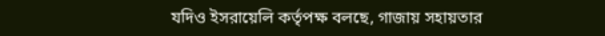যদিও ইসরায়েলি কর্তৃপক্ষ বলছে, গাজায় সহায়তার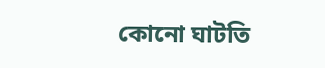কোনো ঘাটতি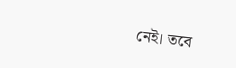নেই। তবে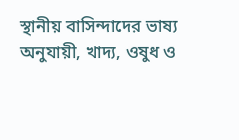স্থানীয় বাসিন্দাদের ভাষ্য অনুযায়ী, খাদ্য, ওষুধ ও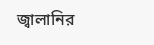জ্বালানির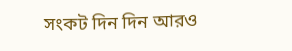সংকট দিন দিন আরও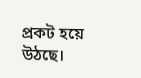প্রকট হয়ে উঠছে।